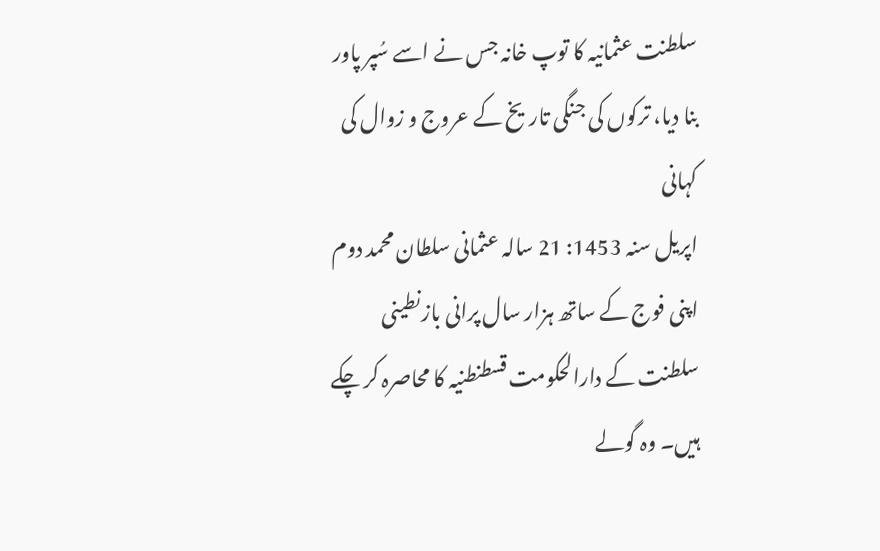سلطنت عثمانیہ کا توپ خانہ جس نے اسے سُپر پاور بنا دیا، ترکوں کی جنگی تاریخ کے عروج و زوال کی کہانی
اپریل سنہ 1453: 21 سالہ عثمانی سلطان محمد دوم اپنی فوج کے ساتھ ہزار سال پرانی بازنطینی سلطنت کے دارالحکومت قسطنطنیہ کا محاصرہ کر چکے ہیں۔ وہ گولے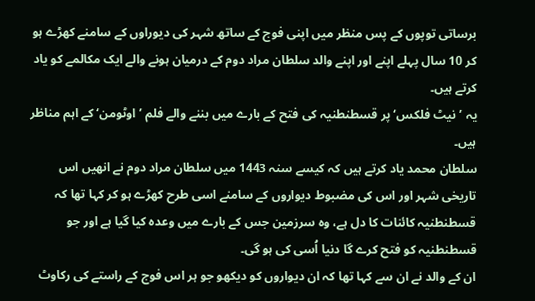برساتی توپوں کے پس منظر میں اپنی فوج کے ساتھ شہر کی دیوراوں کے سامنے کھڑے ہو کر 10 سال پہلے اپنے اور اپنے والد سلطان مراد دوم کے درمیان ہونے والے ایک مکالمے کو یاد کرتے ہیں۔
یہ ’نیٹ فلکس‘ پر قسطنطنیہ کی فتح کے بارے میں بننے والے فلم ’اوٹومن‘ کے اہم مناظر ہیں۔
سلطان محمد یاد کرتے ہیں کہ کیسے سنہ 1443 میں سلطان مراد دوم نے انھیں اس تاریخی شہر اور اس کی مضبوط دیواروں کے سامنے اسی طرح کھڑے ہو کر کہا تھا کہ قسطنطنیہ کائنات کا دل ہے، وہ سرزمین جس کے بارے میں وعدہ کیا گیا ہے اور جو قسطنطنیہ کو فتح کرے گا دنیا اُسی کی ہو گی۔
ان کے والد نے ان سے کہا تھا کہ ان دیواروں کو دیکھو جو ہر اس فوج کے راستے کی رکاوٹ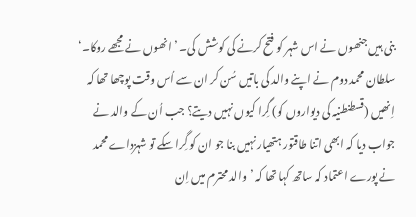بنی ہیں جنھوں نے اس شہر کو فتح کرنے کی کوشش کی۔ ’انھوں نے مجھے روکا۔‘
سلطان محمد دوم نے اپنے والد کی باتیں سُن کر ان سے اُس وقت پوچھا تھا کہ اِنھیں (قسطنطنیہ کی دیواروں کو) گِرا کیوں نہیں دیتے؟ جب اُن کے والد نے جواب دیا کہ ابھی اتنا طاقتور ہتھیار نہیں بنا جو ان کو گِرا سکے تو شہزداے محمد نے پورے اعتماد کہ ساتھ کہا تھا کہ ’والد محترم میں اِن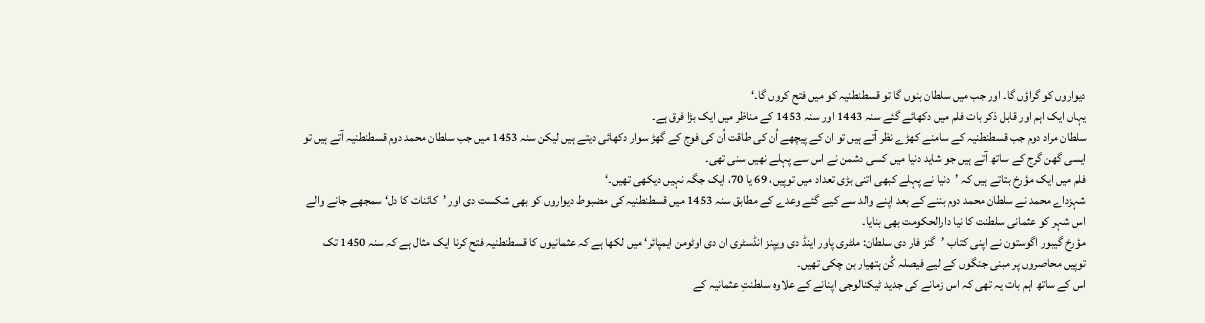دیواروں کو گراؤں گا۔ اور جب میں سلطان بنوں گا تو قسطنطنیہ کو میں فتح کروں گا۔‘
یہاں ایک اہم اور قابل ذکر بات فلم میں دکھائے گئے سنہ 1443 اور سنہ 1453 کے مناظر میں ایک بڑا فرق ہے۔
سلطان مراد دوم جب قسطنطنیہ کے سامنے کھڑے نظر آتے ہیں تو ان کے پیچھے اُن کی طاقت اُن کی فوج کے گھڑ سوار دکھائی دیتے ہیں لیکن سنہ 1453 میں جب سلطان محمد دوم قسطنطنیہ آتے ہیں تو ایسی گھن گرج کے ساتھ آتے ہیں جو شاید دنیا میں کسی دشمن نے اس سے پہلے نھیں سنی تھی۔
فلم میں ایک مؤرخ بتاتے ہیں کہ ’دنیا نے پہلے کبھی اتنی بڑی تعداد میں توپیں، 69 یا 70، ایک جگہ نہیں دیکھی تھیں۔‘
شہزداے محمد نے سلطان محمد دوم بننے کے بعد اپنے والد سے کیے گئے وعدے کے مطابق سنہ 1453 میں قسطنطنیہ کی مضبوط دیواروں کو بھی شکست دی اور ’کائنات کا دل‘ سمجھے جانے والے اس شہر کو عثمانی سلطنت کا نیا دارالحکومت بھی بنایا۔
مؤرخ گیبور اگوستون نے اپنی کتاب ’گنز فار دی سلطان: ملٹری پاور اینڈ دی ویپنز انڈسٹری ان دی اوٹومن ایمپائر‘ میں لکھا ہے کہ عثمانیوں کا قسطنطنیہ فتح کرنا ایک مثال ہے کہ سنہ 1450 تک توپیں محاصروں پر مبنی جنگوں کے لیے فیصلہ کُن ہتھیار بن چکی تھیں۔
اس کے ساتھ اہم بات یہ تھی کہ اس زمانے کی جدید ٹیکنالوجی اپنانے کے علاوہ سلطنتِ عثمانیہ کے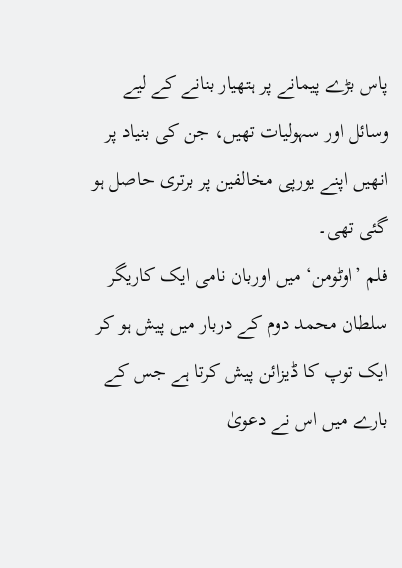پاس بڑے پیمانے پر ہتھیار بنانے کے لیے وسائل اور سہولیات تھیں، جن کی بنیاد پر انھیں اپنے یورپی مخالفین پر برتری حاصل ہو گئی تھی۔
فلم ’اوٹومن‘ میں اوربان نامی ایک کاریگر سلطان محمد دوم کے دربار میں پیش ہو کر ایک توپ کا ڈیزائن پیش کرتا ہے جس کے بارے میں اس نے دعویٰ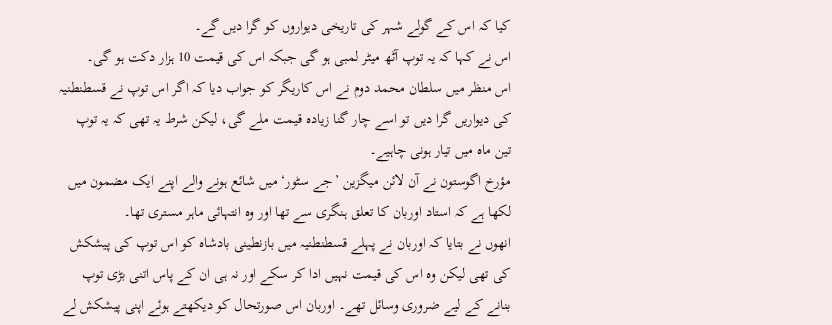کیا کہ اس کے گولے شہر کی تاریخی دیواروں کو گرا دیں گے۔
اس نے کہا کہ یہ توپ آٹھ میٹر لمبی ہو گی جبکہ اس کی قیمت 10 ہزار دکت ہو گی۔
اس منظر میں سلطان محمد دوم نے اس کاریگر کو جواب دیا کہ اگر اس توپ نے قسطنطنیہ کی دیواریں گرا دیں تو اسے چار گنا زیادہ قیمت ملے گی، لیکن شرط یہ تھی کہ یہ توپ تین ماہ میں تیار ہونی چاہیے۔
مؤرخ اگوستون نے آن لائن میگزین ’جے سٹور‘ میں شائع ہونے والے اپنے ایک مضمون میں لکھا ہے کہ استاد اوربان کا تعلق ہنگری سے تھا اور وہ انتہائی ماہر مستری تھا۔
انھوں نے بتایا کہ اوربان نے پہلے قسطنطنیہ میں بازنطینی بادشاہ کو اس توپ کی پیشکش کی تھی لیکن وہ اس کی قیمت نہیں ادا کر سکے اور نہ ہی ان کے پاس اتنی بڑی توپ بنانے کے لیے ضروری وسائل تھے۔ اوربان اس صورتحال کو دیکھتے ہوئے اپنی پیشکش لے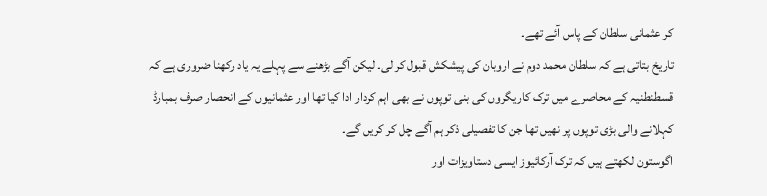کر عثمانی سلطان کے پاس آئے تھے۔
تاریخ بتاتی ہے کہ سلطان محمد دوم نے اروبان کی پیشکش قبول کر لی۔ لیکن آگے بڑھنے سے پہلے یہ یاد رکھنا ضروری ہے کہ قسطنطنیہ کے محاصرے میں ترک کاریگروں کی بنی توپوں نے بھی اہم کردار ادا کیا تھا اور عثمانیوں کے انحصار صرف بمبارڈ کہلانے والی بڑی توپوں پر نھیں تھا جن کا تفصیلی ذکر ہم آگے چل کر کریں گے۔
اگوستون لکھتے ہیں کہ ترک آرکائیوز ایسی دستاویزات اور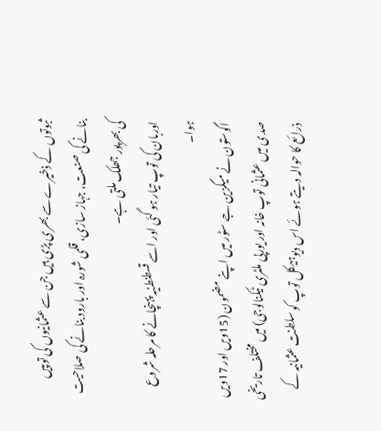ثبوتوں کے ذخیرے سے بھری پڑی ہیں جن سے عثمانیوں کی توپیں بنانے کی صنعت، جہاز سازی، قلمی شورہ اور بارود بنانے کی صلاحیت کی بھرپور جھلک ملتی ہے۔
اوربان کی توپ تیار ہو گئی اور اسے قسطنطنیہ پہنچانے کا مرحلہ شروع ہوا۔
اگوستون نے میگزین جے سٹور میں اپنے مضمون (15ویں اور 17ویں صدی میں عثمانی توپ خانہ اور یورپی ملٹری ٹیکنالوجی) میں مختلف تاریخی ذرائع کا حوالہ دیتے ہوئے اس دیوہیکل توپ کو سلطنت عثمانیہ کے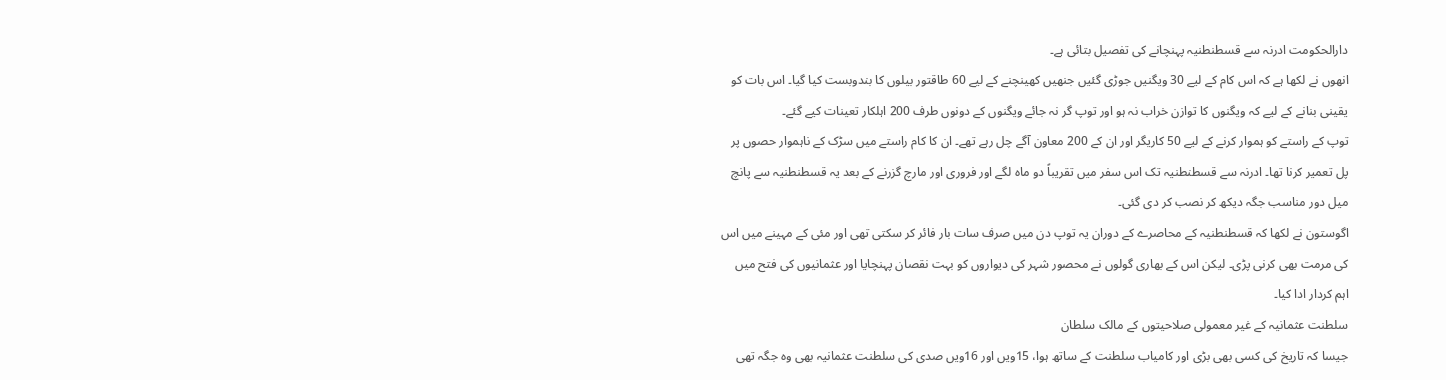دارالحکومت ادرنہ سے قسطنطنیہ پہنچانے کی تفصیل بتائی ہے۔
انھوں نے لکھا ہے کہ اس کام کے لیے 30 ویگنیں جوڑی گئیں جنھیں کھینچنے کے لیے 60 طاقتور بیلوں کا بندوبست کیا گیا۔ اس بات کو یقینی بنانے کے لیے کہ ویگنوں کا توازن خراب نہ ہو اور توپ گر نہ جائے ویگنوں کے دونوں طرف 200 اہلکار تعینات کیے گئے۔
توپ کے راستے کو ہموار کرنے کے لیے 50 کاریگر اور ان کے 200 معاون آگے چل رہے تھے۔ ان کا کام راستے میں سڑک کے ناہموار حصوں پر پل تعمیر کرنا تھا۔ ادرنہ سے قسطنطنیہ تک اس سفر میں تقریباً دو ماہ لگے اور فروری اور مارچ گزرنے کے بعد یہ قسطنطنیہ سے پانچ میل دور مناسب جگہ دیکھ کر نصب کر دی گئی۔
اگوستون نے لکھا کہ قسطنطنیہ کے محاصرے کے دوران یہ توپ دن میں صرف سات بار فائر کر سکتی تھی اور مئی کے مہینے میں اس کی مرمت بھی کرنی پڑی۔ لیکن اس کے بھاری گولوں نے محصور شہر کی دیواروں کو بہت نقصان پہنچایا اور عثمانیوں کی فتح میں اہم کردار ادا کیا۔
سلطنت عثمانیہ کے غیر معمولی صلاحیتوں کے مالک سلطان
جیسا کہ تاریخ کی کسی بھی بڑی اور کامیاب سلطنت کے ساتھ ہوا، 15ویں اور 16ویں صدی کی سلطنت عثمانیہ بھی وہ جگہ تھی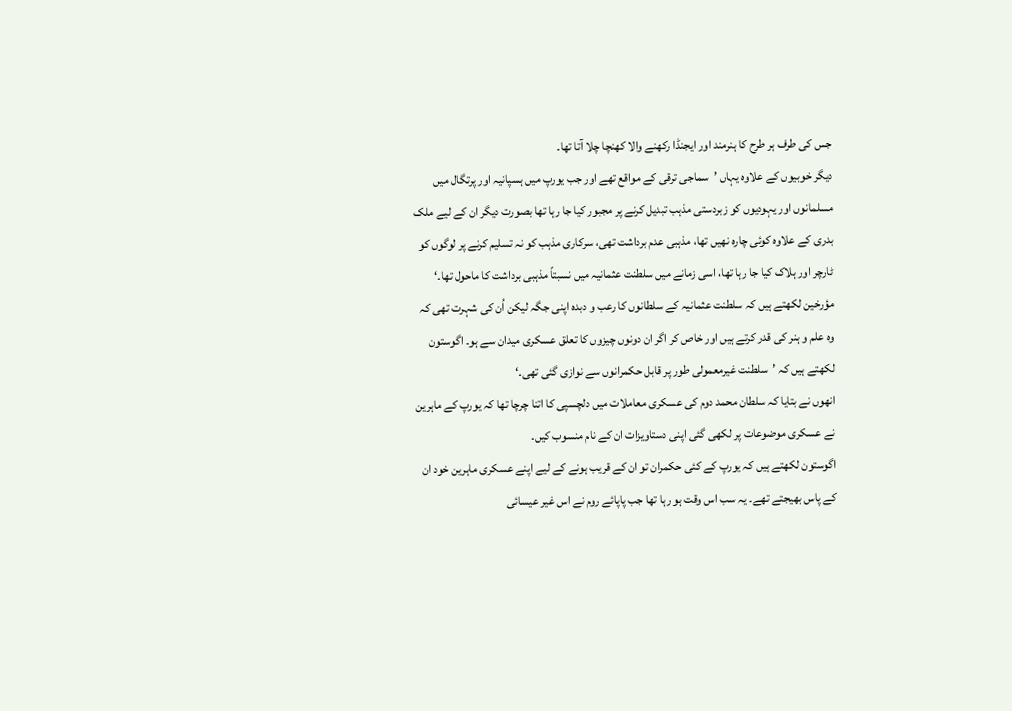جس کی طرف ہر طرح کا ہنرمند اور ایجنڈا رکھنے والا کھنچا چلا آتا تھا۔
دیگر خوبیوں کے علاوہ یہاں ’سماجی ترقی کے مواقع تھے اور جب یورپ میں ہسپانیہ اور پرتگال میں مسلمانوں اور یہودیوں کو زبردستی مذہب تبدیل کرنے پر مجبور کیا جا رہا تھا بصورت دیگر ان کے لیے ملک بدری کے علاوہ کوئی چارہ نھیں تھا، مذہبی عدم برداشت تھی، سرکاری مذہب کو نہ تسلیم کرنے پر لوگوں کو ٹارچر اور ہلاک کیا جا رہا تھا، اسی زمانے میں سلطنت عثمانیہ میں نسبتاً مذہبی برداشت کا ماحول تھا۔‘
مؤرخین لکھتے ہیں کہ سلطنت عثمانیہ کے سلطانوں کا رعب و دبدہ اپنی جگہ لیکن اُن کی شہرت تھی کہ وہ علم و ہنر کی قدر کرتے ہیں اور خاص کر اگر ان دونوں چیزوں کا تعلق عسکری میدان سے ہو۔ اگوستون لکھتے ہیں کہ ’سلطنت غیرمعمولی طور پر قابل حکمرانوں سے نوازی گئی تھی۔‘
انھوں نے بتایا کہ سلطان محمد دوم کی عسکری معاملات میں دلچسپی کا اتنا چرچا تھا کہ یورپ کے ماہرین نے عسکری موضوعات پر لکھی گئی اپنی دستاویزات ان کے نام منسوب کیں۔
اگوستون لکھتے ہیں کہ یورپ کے کئی حکمران تو ان کے قریب ہونے کے لیے اپنے عسکری ماہرین خود ان کے پاس بھیجتے تھے۔ یہ سب اس وقت ہو رہا تھا جب پاپائے روم نے اس غیر عیسائی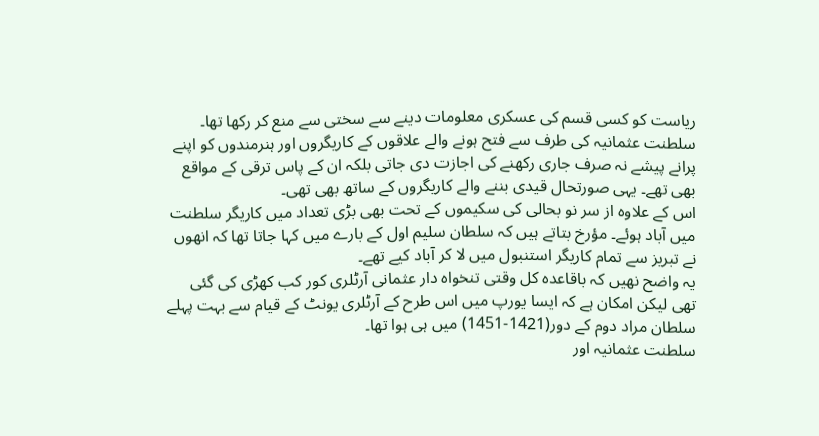ریاست کو کسی قسم کی عسکری معلومات دینے سے سختی سے منع کر رکھا تھا۔
سلطنت عثمانیہ کی طرف سے فتح ہونے والے علاقوں کے کاریگروں اور ہنرمندوں کو اپنے پرانے پیشے نہ صرف جاری رکھنے کی اجازت دی جاتی بلکہ ان کے پاس ترقی کے مواقع بھی تھے۔ یہی صورتحال قیدی بننے والے کاریگروں کے ساتھ بھی تھی۔
اس کے علاوہ از سر نو بحالی کی سکیموں کے تحت بھی بڑی تعداد میں کاریگر سلطنت میں آباد ہوئے۔ مؤرخ بتاتے ہیں کہ سلطان سلیم اول کے بارے میں کہا جاتا تھا کہ انھوں نے تبریز سے تمام کاریگر استنبول میں لا کر آباد کیے تھے۔
یہ واضح نھیں کہ باقاعدہ کل وقتی تنخواہ دار عثمانی آرٹلری کور کب کھڑی کی گئی تھی لیکن امکان ہے کہ ایسا یورپ میں اس طرح کے آرٹلری یونٹ کے قیام سے بہت پہلے سلطان مراد دوم کے دور(1421-1451) میں ہی ہوا تھا۔
سلطنت عثمانیہ اور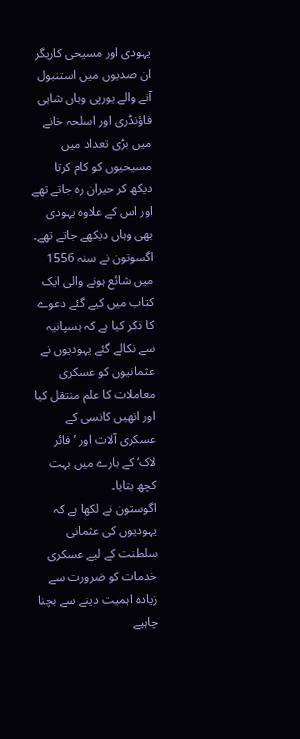یہودی اور مسیحی کاریگر
ان صدیوں میں استنبول آنے والے یورپی وہاں شاہی فاؤنڈری اور اسلحہ خانے میں بڑی تعداد میں مسیحیوں کو کام کرتا دیکھ کر حیران رہ جاتے تھے اور اس کے علاوہ یہودی بھی وہاں دیکھے جاتے تھے۔
اگسوتون نے سنہ 1556 میں شائع ہونے والی ایک کتاب میں کیے گئے دعوے کا ذکر کیا ہے کہ ہسپانیہ سے نکالے گئے یہودیوں نے عثمانیوں کو عسکری معاملات کا علم منتقل کیا اور انھیں کانسی کے عسکری آلات اور ’فائر لاک‘ کے بارے میں بہت کچھ بتایا۔
اگوستون نے لکھا ہے کہ یہودیوں کی عثمانی سلطنت کے لیے عسکری خدمات کو ضرورت سے زیادہ اہمیت دینے سے بچنا چاہیے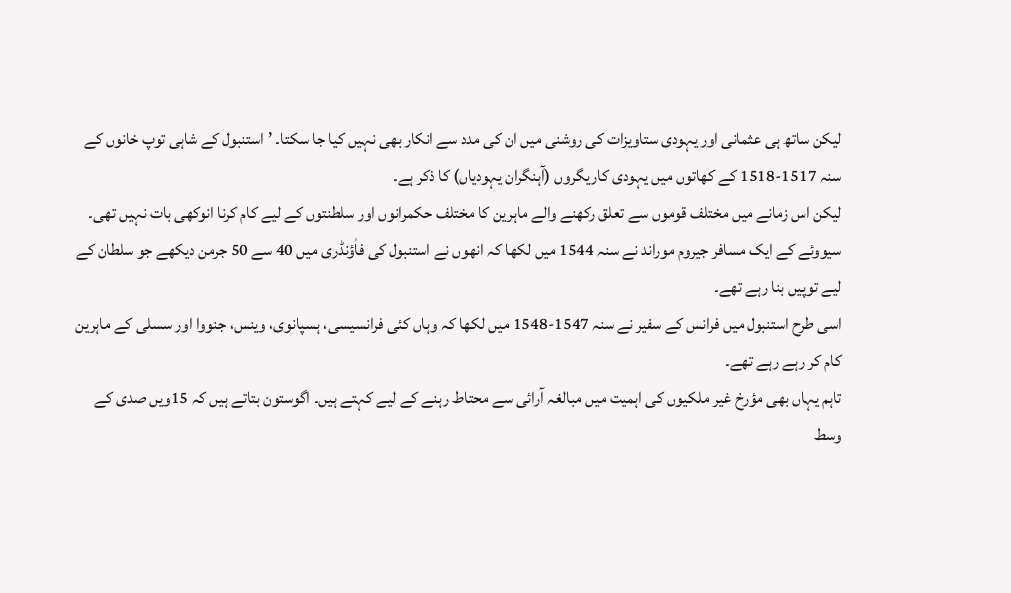لیکن ساتھ ہی عثمانی اور یہودی ستاویزات کی روشنی میں ان کی مدد سے انکار بھی نہیں کیا جا سکتا۔ ’استنبول کے شاہی توپ خانوں کے سنہ 1517-1518 کے کھاتوں میں یہودی کاریگروں (آہنگران یہودیاں) کا ذکر ہے۔
لیکن اس زمانے میں مختلف قوموں سے تعلق رکھنے والے ماہرین کا مختلف حکمرانوں اور سلطنتوں کے لیے کام کرنا انوکھی بات نہیں تھی۔ سیووئے کے ایک مسافر جیروم موراند نے سنہ 1544 میں لکھا کہ انھوں نے استنبول کی فاٰؤنڈری میں 40 سے 50 جرمن دیکھے جو سلطان کے لیے توپیں بنا رہے تھے۔
اسی طرح استنبول میں فرانس کے سفیر نے سنہ 1547-1548 میں لکھا کہ وہاں کئی فرانسیسی، ہسپانوی، وینس، جنووا اور سسلی کے ماہرین کام کر رہے رہے تھے۔
تاہم یہاں بھی مؤرخ غیر ملکیوں کی اہمیت میں مبالغہ آرائی سے محتاط رہنے کے لیے کہتے ہیں۔ اگوستون بتاتے ہیں کہ 15ویں صدی کے وسط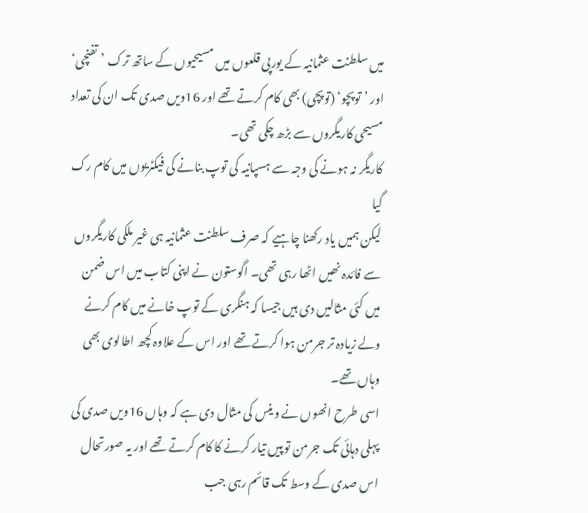میں سلطنت عثمانیہ کے یورپی قلعوں میں مسیحیوں کے ساتھ ترک ’تفنچی‘ اور ’توپچو‘ (توپچی) بھی کام کرتے تھے اور 16ویں صدی تک ان کی تعداد مسیحی کاریگروں سے بڑھ چکی تھی۔
کاریگر نہ ہونے کی وجہ سے ہسپانیہ کی توپ بنانے کی فیکٹریوں میں کام رک گیا
لیکن ہمیں یاد رکھنا چاہیے کہ صرف سلطنت عثمانیہ ہی غیر ملکی کاریگروں سے فائدہ نھیں اٹھا رہی تھی۔ اگوستون نے اپنی کتاب میں اس ضمن میں کئی مثالیں دی ہیں جیسا کہ ہنگری کے توپ خانے میں کام کرنے ولے زیادہ تر جرمن ہوا کرتے تھے اور اس کے علاوہ کچھ اطالوی بھی وہاں تھے۔
اسی طرح انھوں نے وینس کی مثال دی ہے کہ وہاں 16ویں صدی کی پہلی دہائی تک جرمن توپیں تیار کرنے کا کام کرتے تھے اور یہ صورتحال اس صدی کے وسط تک قائم رہی جب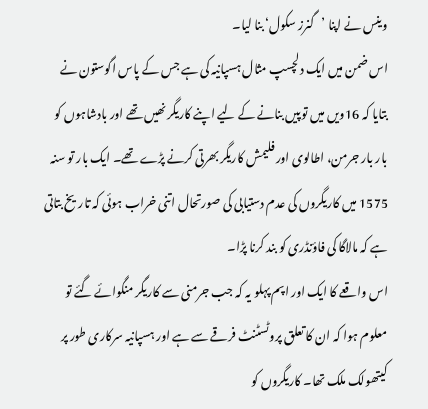وینس نے اپنا ’گنرز سکول‘ بنا لیا۔
اس ضمن میں ایک دلچسپ مثال ہسپانیہ کی ہے جس کے پاس اگوستون نے بتایا کہ 16ویں میں توپیں بنانے کے لیے اپنے کاریگر نھیں تھے اور بادشاہوں کو بار بار جرمن، اطالوی اور فلیمش کاریگر بھرتی کرنے پڑے تھے۔ ایک بار تو سنہ 1575 میں کاریگروں کی عدم دستیابی کی صورتحال اتنی خراب ہوئی کہ تاریخ بتاتی ہے کہ مالاگا کی فاؤنڈری کو بند کرنا پڑا۔
اس واقعے کا ایک اور اپم پہلو یہ کہ جب جرمنی سے کاریگر منگوائے گئے تو معلوم ہوا کہ ان کا تعلق پروٹسٹنٹ فرقے سے ہے اور ہسپانیہ سرکاری طور پر کیتھولک ملک تھا۔ کاریگروں کو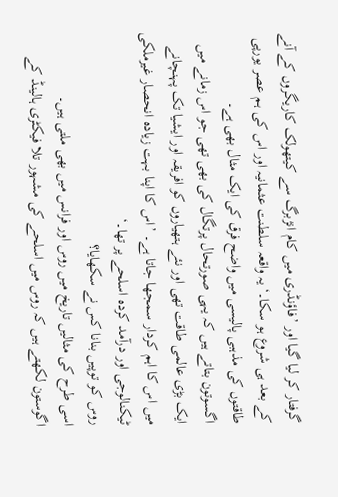گرفتار کر لیا گیا اور ’فاؤنڈری میں کام انژبرگ سے کیتھولک کاریگروں کے آنے کے بعد ہی شروع ہو سکا۔‘ یہ واقعہ سلطنت عثمانیہ اور اس کی ہم عصر یورپی طاقتوں کی مذہبی پالیسی میں واضح فرق کی ایک مثال بھی ہے۔
اگسوتون بتاتے ہیں کہ یہی صورتحال پرتگال کی بھی تھی جو اس زمانے میں ایک بڑی عالمی طاقت تھی اور نئے ہتھیاروں کو افریقہ اور ایشیا تک پہنچانے میں اس کا اہم کردار سمجھا جاتا ہے۔ ’اس کا اپنا بہت زیادہ انحصار غیرملکی ٹیکنالوجی اور درآمد کردہ اسلحے پر تھا۔‘
روس کو توپیں بنانا کس نے سکھایا؟
اسی طرح کی مثالیں تاریخ میں روس اور فرانس میں بھی ملتی ہیں۔
اگوستون لکھتے ہیں کہ روس میں اسلحے کی مشہور تلا فیکٹری ہالینڈ کے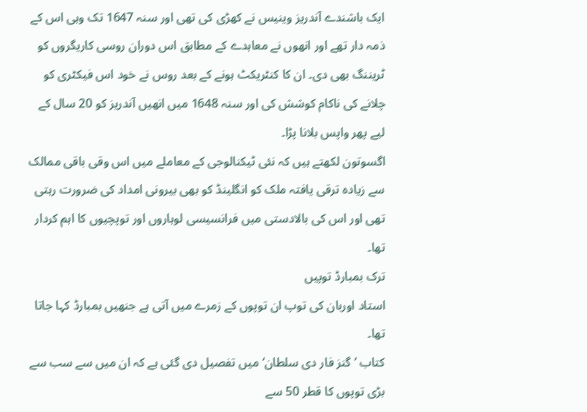ایک باشندے آندریز وینیس نے کھڑی کی تھی اور سنہ 1647 تک وہی اس کے ذمہ دار تھے اور انھوں نے معاہدے کے مطابق اس دوران روسی کاریگروں کو ٹریننگ بھی دی۔ ان کا کنٹریکٹ ہونے کے بعد روس نے خود اس فیکٹری کو چلانے کی ناکام کوشش کی اور سنہ 1648 میں انھیں آندریز کو 20 سال کے لیے پھر واپس بلانا پڑا۔
اگسوتون لکھتے ہیں کہ نئی ٹیکنالوجی کے معاملے میں اس وقی باقی ممالک سے زیادہ ترقی یافتہ ملک کو انگلینڈ کو بھی بیرونی امداد کی ضرورت رہتی تھی اور اس کی بالادستی میں فرانسیسی لوہاروں اور توپچیوں کا اہم کردار تھا۔
ترک بمبارڈ توپیں
استاد اوربان کی توپ ان توپوں کے زمرے میں آتی ہے جنھیں بمبارڈ کہا جاتا تھا۔
کتاب ’گنز فار دی سلطان‘ میں تفصیل دی گئی ہے کہ ان میں سے سب سے بڑی توپوں کا قطر 50 سے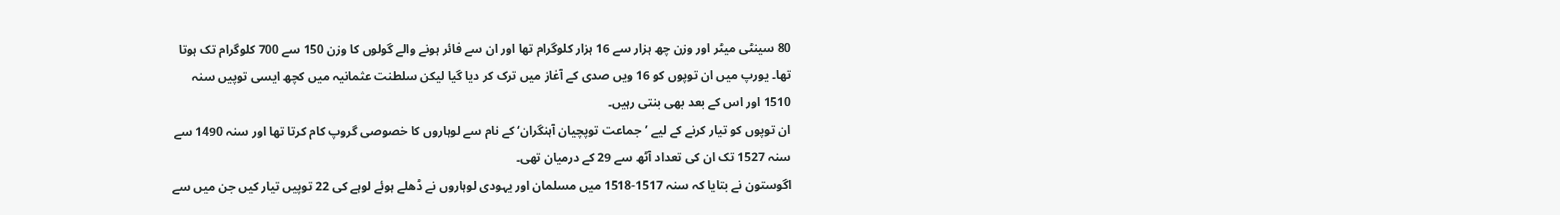80 سینٹی میٹر اور وزن چھ ہزار سے 16 ہزار کلوگرام تھا اور ان سے فائر ہونے والے گولوں کا وزن 150 سے 700 کلوگرام تک ہوتا تھا۔ یورپ میں ان توپوں کو 16 ویں صدی کے آغاز میں ترک کر دیا گیا لیکن سلطنت عثمانیہ میں کچھ ایسی توپیں سنہ 1510 اور اس کے بعد بھی بنتی رہیں۔
ان توپوں کو تیار کرنے کے لیے ’جماعت توپچیان آہنگران‘ کے نام سے لوہاروں کا خصوصی گروپ کام کرتا تھا اور سنہ 1490 سے سنہ 1527 تک ان کی تعداد آٹھ سے 29 کے درمیان تھی۔
اگوستون نے بتایا کہ سنہ 1517-1518 میں مسلمان اور یہودی لوہاروں نے ڈھلے ہوئے لوہے کی 22 توپیں تیار کیں جن میں سے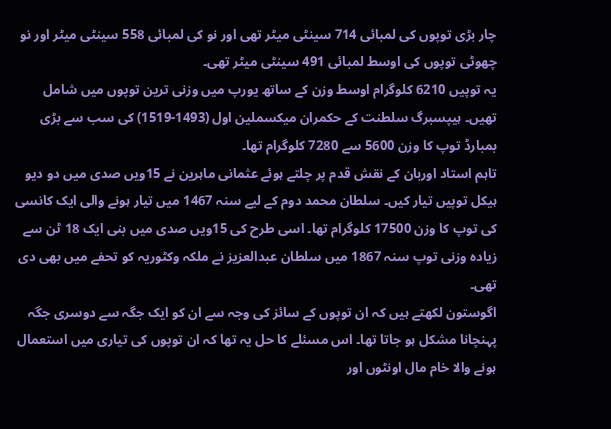چار بڑی توپوں کی لمبائی 714 سینٹی میٹر تھی اور نو کی لمبائی 558 سینٹی میٹر اور نو چھوٹی توپوں کی اوسط لمبائی 491 سینٹی میٹر تھی۔
یہ توپیں 6210 کلوگرام اوسط وزن کے ساتھ یورپ میں وزنی ترین توپوں میں شامل تھیں۔ ہیپسبرگ سلطنت کے حکمران میکسملین اول (1493-1519) کی سب سے بڑی بمبارڈ توپ کا وزن 5600 سے 7280 کلوگرام تھا۔
تاہم استاد اوربان کے نقش قدم پر چلتے ہوئے عثمانی ماہرین نے 15ویں صدی میں دو دیو ہیکل توپیں تیار کیں۔ سلطان محمد دوم کے لیے سنہ 1467 میں تیار ہونے والی ایک کانسی کی توپ کا وزن 17500 کلوگرام تھا۔ اسی طرح کی 15ویں صدی میں بنی ایک 18 ٹن سے زیادہ وزنی توپ سنہ 1867 میں سلطان عبدالعزیز نے ملکہ وکٹوریہ کو تحفے میں بھی دی تھی۔
اگوستون لکھتے ہیں کہ ان توپوں کے سائز کی وجہ سے ان کو ایک جگہ سے دوسری جگہ پہنچانا مشکل ہو جاتا تھا۔ اس مسئلے کا حل یہ تھا کہ ان توپوں کی تیاری میں استعمال ہونے والا خام مال اونٹوں اور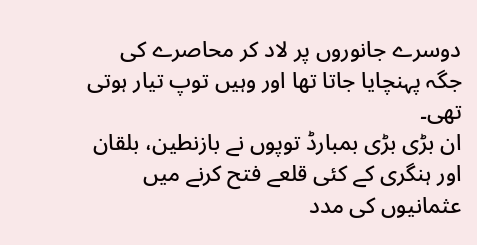دوسرے جانوروں پر لاد کر محاصرے کی جگہ پہنچایا جاتا تھا اور وہیں توپ تیار ہوتی تھی۔
ان بڑی بڑی بمبارڈ توپوں نے بازنطین، بلقان اور ہنگری کے کئی قلعے فتح کرنے میں عثمانیوں کی مدد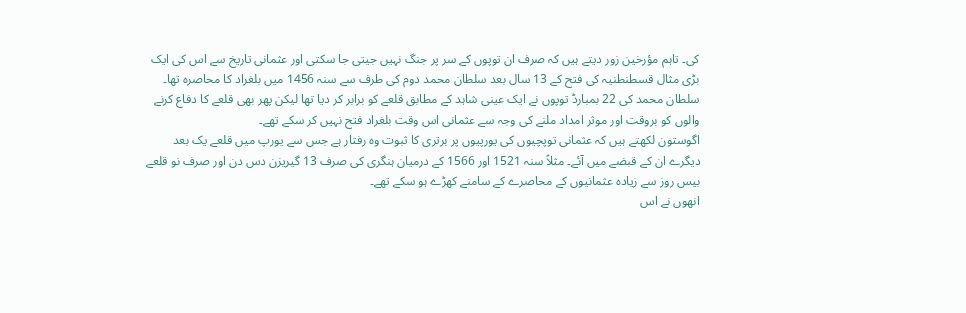کی۔ تاہم مؤرخین زور دیتے ہیں کہ صرف ان توپوں کے سر پر جنگ نہیں جیتی جا سکتی اور عثمانی تاریخ سے اس کی ایک بڑی مثال قسطنطنیہ کی فتح کے 13 سال بعد سلطان محمد دوم کی طرف سے سنہ 1456 میں بلغراد کا محاصرہ تھا۔
سلطان محمد کی 22 بمبارڈ توپوں نے ایک عینی شاہد کے مطابق قلعے کو برابر کر دیا تھا لیکن پھر بھی قلعے کا دفاع کرنے والوں کو بروقت اور موثر امداد ملنے کی وجہ سے عثمانی اس وقت بلغراد فتح نہیں کر سکے تھے۔
اگوستون لکھتے ہیں کہ عثمانی توپچیوں کی یورپیوں پر برتری کا ثبوت وہ رفتار ہے جس سے یورپ میں قلعے یک بعد دیگرے ان کے قبضے میں آئے۔ مثلاً سنہ 1521 اور 1566 کے درمیان ہنگری کی صرف 13 گیریزن دس دن اور صرف نو قلعے بیس روز سے زیادہ عثمانیوں کے محاصرے کے سامنے کھڑے ہو سکے تھے۔
انھوں نے اس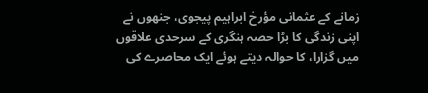زمانے کے عثمانی مؤرخ ابراہیم پیجوی، جنھوں نے اپنی زندگی کا بڑا حصہ ہنگری کے سرحدی علاقوں میں گزارا، کا حوالہ دیتے ہوئے ایک محاصرے کی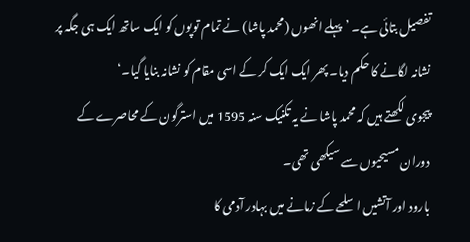تفصیل بتائی ہے۔ ’پہلے انھوں (محمد پاشا) نے تمام توپوں کو ایک ساتھ ایک ہی جگہ پر نشانہ لگانے کا حکم دیا۔ پھر ایک ایک کر کے اسی مقام کو نشانہ بنایا گیا۔‘
پیجوی لکھتے ہیں کہ محمد پاشا نے یہ تکنیک سنہ 1595 میں استرگون کے محاصرے کے دوران مسیحیوں سے سیکھی تھی۔
بارود اور آتشیں اسلحے کے زمانے میں بہادر آدمی کا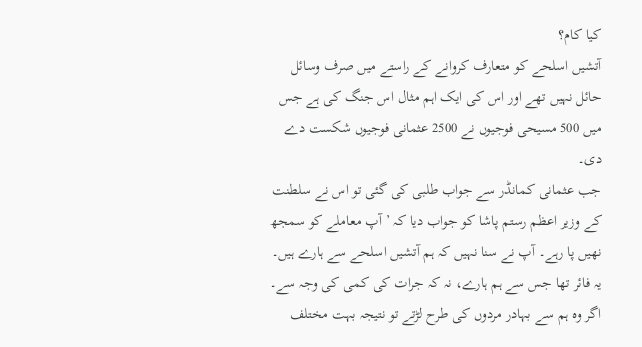کیا کام؟
آتشیں اسلحے کو متعارف کروانے کے راستے میں صرف وسائل حائل نہیں تھے اور اس کی ایک اہم مثال اس جنگ کی ہے جس میں 500 مسیحی فوجیوں نے 2500 عثمانی فوجیوں شکست دے دی۔
جب عثمانی کمانڈر سے جواب طلبی کی گئی تو اس نے سلطنت کے وزیر اعظم رستم پاشا کو جواب دیا کہ ’آپ معاملے کو سمجھ نھیں پا رہے۔ آپ نے سنا نہیں کہ ہم آتشیں اسلحے سے ہارے ہیں۔ یہ فائر تھا جس سے ہم ہارے، نہ کہ جرات کی کمی کی وجہ سے۔ اگر وہ ہم سے بہادر مردوں کی طرح لڑتے تو نتیجہ بہت مختلف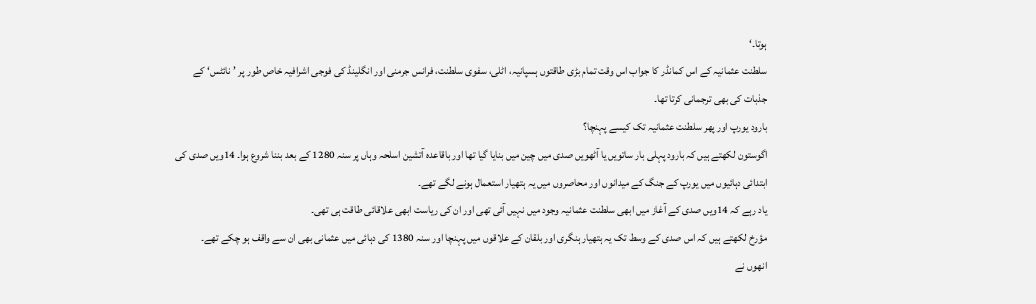ہوتا۔‘
سلطنت عثمانیہ کے اس کمانڈر کا جواب اس وقت تمام بڑی طاقتوں ہسپانیہ، اٹلی، سفوی سلطنت، فرانس جرمنی اور انگلینڈ کی فوجی اشرافیہ خاص طور پر ’نائٹس‘ کے جذبات کی بھی ترجمانی کرتا تھا۔
بارود یورپ اور پھر سلطنت عثمانیہ تک کیسے پہنچا؟
اگوستون لکھتے ہیں کہ بارود پہلی بار ساتویں یا آٹھویں صدی میں چین میں بنایا گیا تھا اور باقاعدہ آتشین اسلحہ وہاں پر سنہ 1280 کے بعد بننا شروع ہوا۔ 14ویں صدی کی ابتدائی دہائیوں میں یورپ کے جنگ کے میدانوں اور محاصروں میں یہ ہتھیار استعمال ہونے لگے تھے۔
یاد رہے کہ 14ویں صدی کے آغاز میں ابھی سلطنت عثمانیہ وجود میں نہیں آئی تھی اور ان کی ریاست ابھی علاقائی طاقت ہی تھی۔
مؤرخ لکھتے ہیں کہ اس صدی کے وسط تک یہ ہتھیار ہنگری اور بلقان کے علاقوں میں پہنچا اور سنہ 1380 کی دہائی میں عثمانی بھی ان سے واقف ہو چکے تھے۔
انھوں نے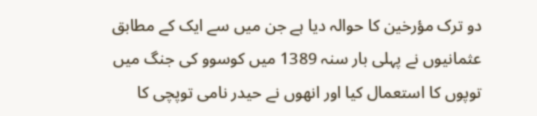دو ترک مؤرخین کا حوالہ دیا ہے جن میں سے ایک کے مطابق عثمانیوں نے پہلی بار سنہ 1389 میں کوسوو کی جنگ میں توپوں کا استعمال کیا اور انھوں نے حیدر نامی توپچی کا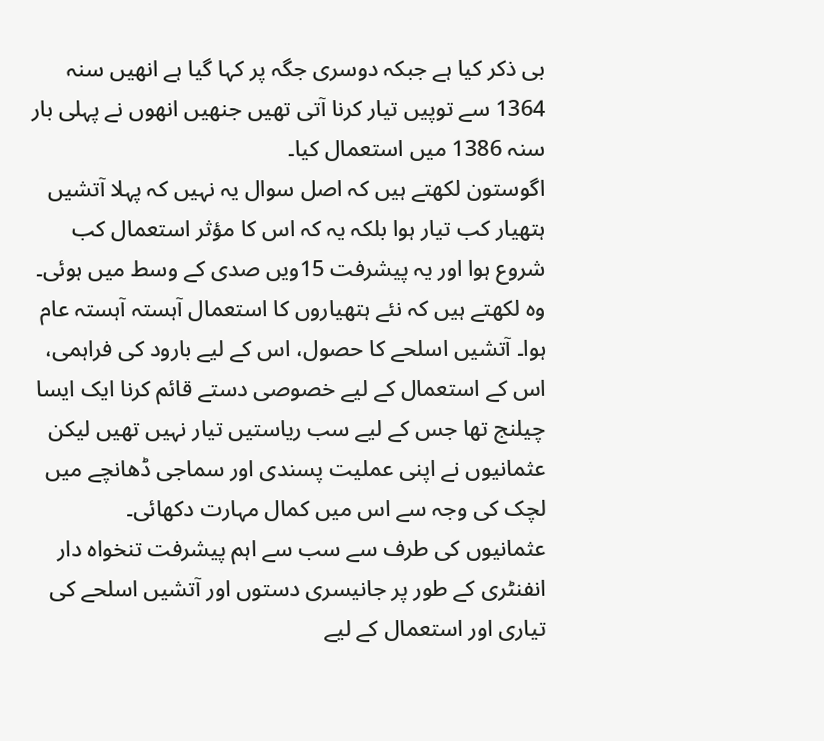بی ذکر کیا ہے جبکہ دوسری جگہ پر کہا گیا ہے انھیں سنہ 1364 سے توپیں تیار کرنا آتی تھیں جنھیں انھوں نے پہلی بار سنہ 1386 میں استعمال کیا۔
اگوستون لکھتے ہیں کہ اصل سوال یہ نہیں کہ پہلا آتشیں ہتھیار کب تیار ہوا بلکہ یہ کہ اس کا مؤثر استعمال کب شروع ہوا اور یہ پیشرفت 15ویں صدی کے وسط میں ہوئی۔
وہ لکھتے ہیں کہ نئے ہتھیاروں کا استعمال آہستہ آہستہ عام ہوا۔ آتشیں اسلحے کا حصول، اس کے لیے بارود کی فراہمی، اس کے استعمال کے لیے خصوصی دستے قائم کرنا ایک ایسا چیلنج تھا جس کے لیے سب ریاستیں تیار نہیں تھیں لیکن عثمانیوں نے اپنی عملیت پسندی اور سماجی ڈھانچے میں لچک کی وجہ سے اس میں کمال مہارت دکھائی۔
عثمانیوں کی طرف سے سب سے اہم پیشرفت تنخواہ دار انفنٹری کے طور پر جانیسری دستوں اور آتشیں اسلحے کی تیاری اور استعمال کے لیے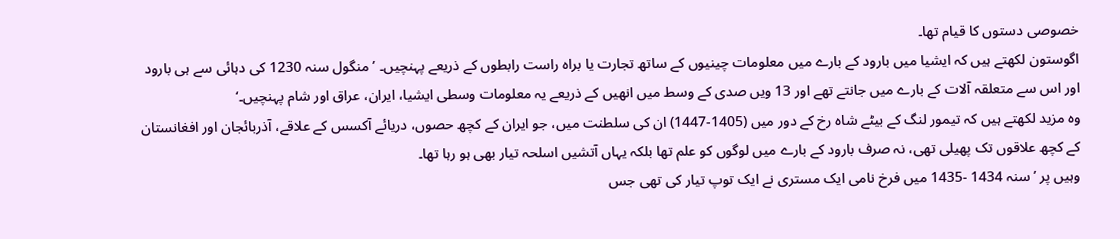خصوصی دستوں کا قیام تھا۔
اگوستون لکھتے ہیں کہ ایشیا میں بارود کے بارے میں معلومات چینیوں کے ساتھ تجارت یا براہ راست رابطوں کے ذریعے پہنچیں۔ ’منگول سنہ 1230 کی دہائی سے ہی بارود اور اس سے متعلقہ آلات کے بارے میں جانتے تھے اور 13 ویں صدی کے وسط میں انھیں کے ذریعے یہ معلومات وسطی ایشیا، ایران، عراق اور شام پہنچیں۔‘
وہ مزید لکھتے ہیں کہ تیمور لنگ کے بیٹے شاہ رخ کے دور میں (1405-1447) ان کی سلطنت میں، جو ایران کے کچھ حصوں، دریائے آکسس کے علاقے، آذربائجان اور افغانستان کے کچھ علاقوں تک پھیلی تھی، نہ صرف بارود کے بارے میں لوگوں کو علم تھا بلکہ یہاں آتشیں اسلحہ تیار بھی ہو رہا تھا۔
وہیں پر ’سنہ 1434 -1435 میں فرخ نامی ایک مستری نے ایک توپ تیار کی تھی جس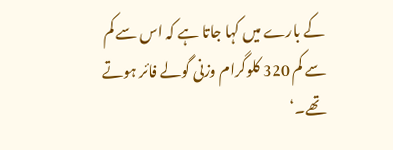کے بارے میں کہا جاتا ہے کہ اس سے کم سے کم 320 کلوگرام وزنی گولے فائر ہوتے تھے۔‘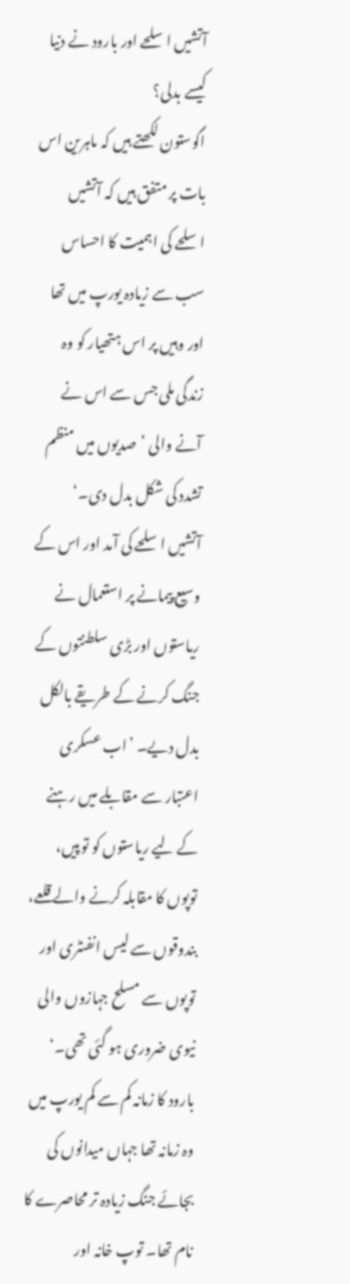آتشیں اسلحے اور بارود نے دنیا کیسے بدلی؟
اگوستون لکھتے ہیں کہ ماہرین اس بات پر متفق ہیں کہ آتشیں اسلحے کی اہمیت کا احساس سب سے زیادہ یورپ میں تھا اور وہیں پر اس ہتھیار کو وہ زندگی ملی جس سے اس نے آنے والی ’صدیوں میں منظم تشدد کی شکل بدل دی۔‘
آتشیں اسلحے کی آمد اور اس کے وسیع پیمانے پر استعمال نے ریاستوں اور بڑی سلطنتوں کے جنگ کرنے کے طریقے بالکل بدل دیے۔ ’اب عسکری اعتبار سے مقابلے میں رہنے کے لیے ریاستوں کو توپیں، توپوں کا مقابلہ کرنے والے قلعے، بندوقوں سے لیس انفنٹری اور توپوں سے مسلح جہازوں والی نیوی ضروری ہو گئی تھی۔‘
بارود کا زمانہ کم سے کم یورپ میں وہ زمانہ تھا جہاں میدانوں کی بجائے جنگ زیادہ تر محاصرے کا نام تھا۔ توپ خانہ اور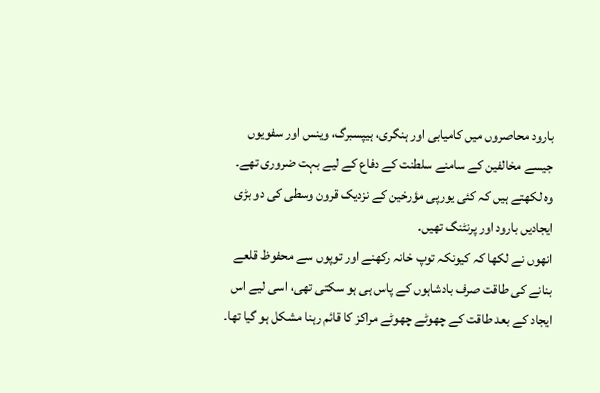بارود محاصروں میں کامیابی اور ہنگری، ہیپسبرگ، وینس اور سفویوں جیسے مخالفین کے سامنے سلطنت کے دفاع کے لیے بہت ضروری تھے۔
وہ لکھتے ہیں کہ کئی یورپی مؤرخین کے نزدیک قرون وسطی کی دو بڑی ایجادیں بارود اور پرنٹنگ تھیں۔
انھوں نے لکھا کہ کیونکہ توپ خانہ رکھنے اور توپوں سے محفوظ قلعے بنانے کی طاقت صرف بادشاہوں کے پاس ہی ہو سکتی تھی، اسی لیے اس ایجاد کے بعد طاقت کے چھوٹے چھوٹے مراکز کا قائم رہنا مشکل ہو گیا تھا۔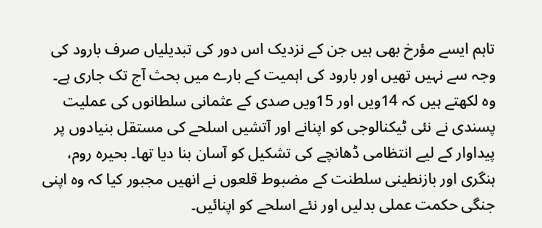تاہم ایسے مؤرخ بھی ہیں جن کے نزدیک اس دور کی تبدیلیاں صرف بارود کی وجہ سے نہیں تھیں اور بارود کی اہمیت کے بارے میں بحث آج تک جاری ہے۔
وہ لکھتے ہیں کہ 14ویں اور 15ویں صدی کے عثمانی سلطانوں کی عملیت پسندی نے نئی ٹیکنالوجی کو اپنانے اور آتشیں اسلحے کی مستقل بنیادوں پر پیداوار کے لیے انتظامی ڈھانچے کی تشکیل کو آسان بنا دیا تھا۔ بحیرہ روم، ہنگری اور بازنطینی سلطنت کے مضبوط قلعوں نے انھیں مجبور کیا کہ وہ اپنی جنگی حکمت عملی بدلیں اور نئے اسلحے کو اپنائیں۔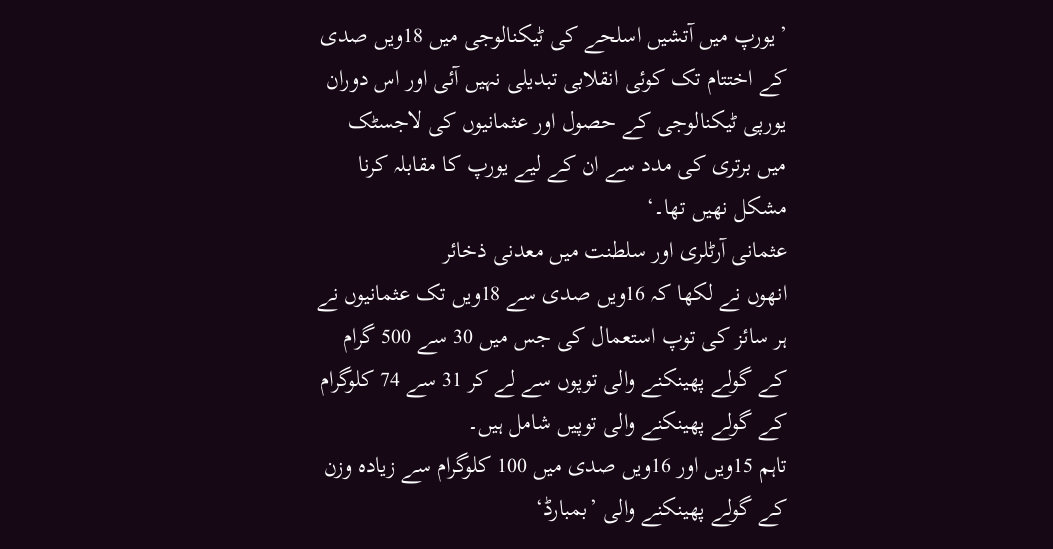’یورپ میں آتشیں اسلحے کی ٹیکنالوجی میں 18ویں صدی کے اختتام تک کوئی انقلابی تبدیلی نہیں آئی اور اس دوران یورپی ٹیکنالوجی کے حصول اور عثمانیوں کی لاجسٹک میں برتری کی مدد سے ان کے لیے یورپ کا مقابلہ کرنا مشکل نھیں تھا۔‘
عثمانی آرٹلری اور سلطنت میں معدنی ذخائر
انھوں نے لکھا کہ 16ویں صدی سے 18ویں تک عثمانیوں نے ہر سائز کی توپ استعمال کی جس میں 30 سے 500 گرام کے گولے پھینکنے والی توپوں سے لے کر 31 سے 74 کلوگرام کے گولے پھینکنے والی توپیں شامل ہیں۔
تاہم 15ویں اور 16ویں صدی میں 100 کلوگرام سے زیادہ وزن کے گولے پھینکنے والی ’بمبارڈ‘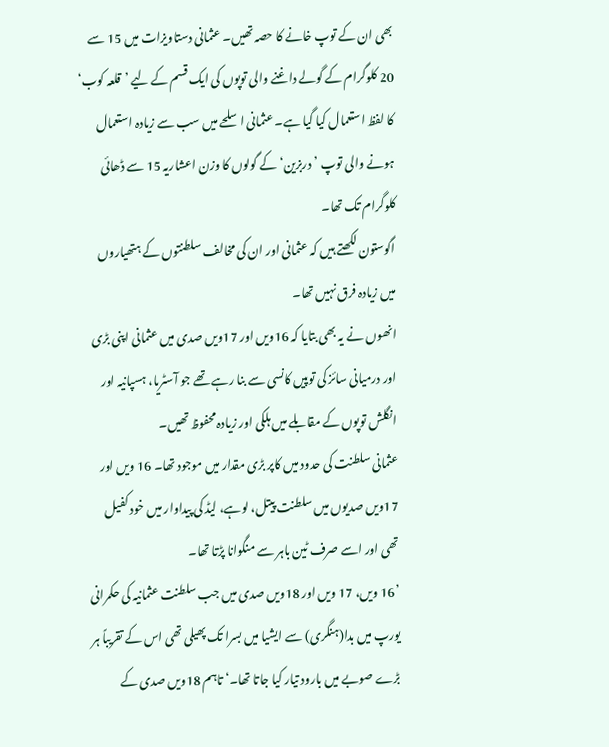بھی ان کے توپ خانے کا حصہ تھیں۔ عثمانی دستاویزات میں 15 سے 20 کلوگرام کے گولے داغنے والی توپوں کی ایک قسم کے لیے ’قلعہ کوب‘ کا لفظ استعمال کیا گیا ہے۔ عثمانی اسلحے میں سب سے زیادہ استعمال ہونے والی توپ ’دربزین‘ کے گولوں کا وزن اعشاریہ 15 سے ڈھائی کلوگرام تک تھا۔
اگوستون لکھتے ہیں کہ عثمانی اور ان کی مخالف سلطنتوں کے ہتھیاروں میں زیادہ فرق نہیں تھا۔
انھوں نے یہ بھی بتایا کہ 16ویں اور 17ویں صدی میں عثمانی اپنی بڑی اور درمیانی سائز کی توپیں کانسی سے بنا رہے تھے جو آسٹریا، ہسپانیہ اور انگلش توپوں کے مقابلے میں ہلکی اور زیادہ محفوظ تھیں۔
عثمانی سلطنت کی حدود میں کاپر بڑی مقدار میں موجود تھا۔ 16 ویں اور 17ویں صدیوں میں سلطنت پیتل، لوہے، لیڈ کی پیداوار میں خود کفیل تھی اور اسے صرف ٹین باہر سے منگوانا پڑتا تھا۔
’16 ویں، 17 ویں اور 18ویں صدی میں جب سلطنت عثمانیہ کی حکمرانی یورپ میں بدا(ہنگری) سے ایشیا میں بسرا تک پھیلی تھی اس کے تقریباً ہر بڑے صوبے میں بارود تیار کیا جاتا تھا۔‘ تاہم 18ویں صدی کے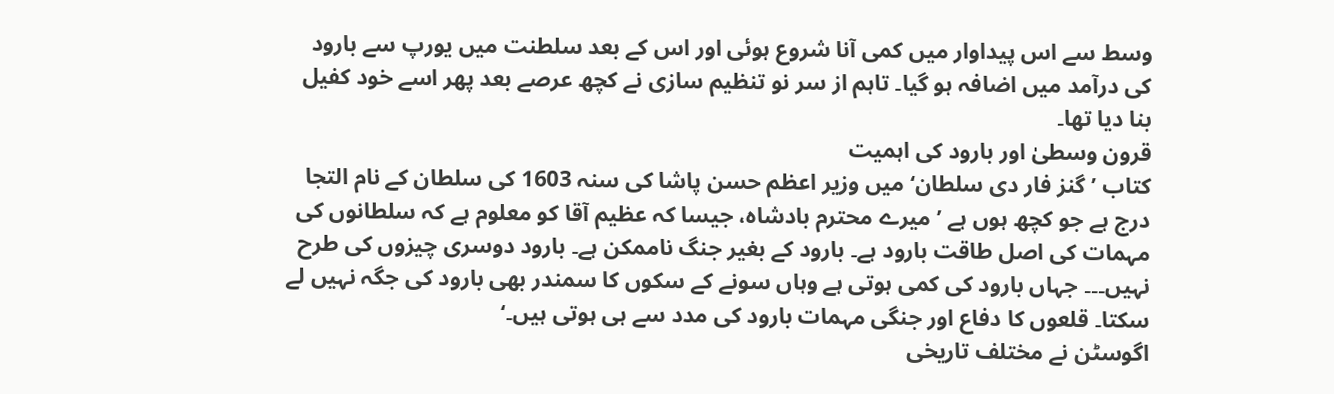وسط سے اس پیداوار میں کمی آنا شروع ہوئی اور اس کے بعد سلطنت میں یورپ سے بارود کی درآمد میں اضافہ ہو گیا۔ تاہم از سر نو تنظیم سازی نے کچھ عرصے بعد پھر اسے خود کفیل بنا دیا تھا۔
قرون وسطیٰ اور بارود کی اہمیت
کتاب ’گنز فار دی سلطان‘ میں وزیر اعظم حسن پاشا کی سنہ 1603 کی سلطان کے نام التجا درج ہے جو کچھ ہوں ہے ’میرے محترم بادشاہ، جیسا کہ عظیم آقا کو معلوم ہے کہ سلطانوں کی مہمات کی اصل طاقت بارود ہے۔ بارود کے بغیر جنگ ناممکن ہے۔ بارود دوسری چیزوں کی طرح نہیں۔۔۔ جہاں بارود کی کمی ہوتی ہے وہاں سونے کے سکوں کا سمندر بھی بارود کی جگہ نہیں لے سکتا۔ قلعوں کا دفاع اور جنگی مہمات بارود کی مدد سے ہی ہوتی ہیں۔‘
اگوسٹن نے مختلف تاریخی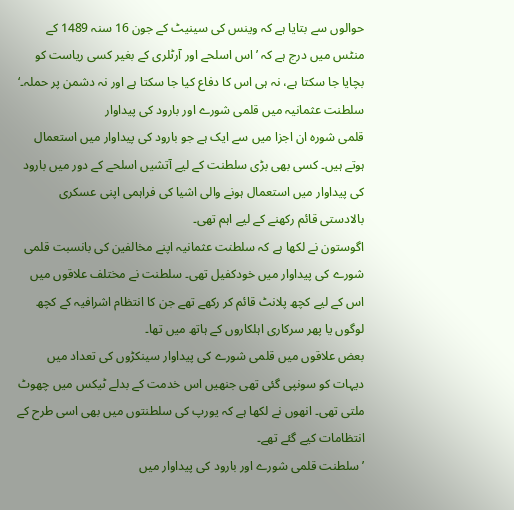حوالوں سے بتایا ہے کہ وینس کی سینیٹ کے جون 16 سنہ 1489 کے منٹس میں درج ہے کہ ’اس اسلحے اور آرٹلری کے بغیر کسی ریاست کو بچایا جا سکتا ہے، نہ ہی اس کا دفاع کیا جا سکتا ہے اور نہ دشمن پر حملہ۔‘
سلطنت عثمانیہ میں قلمی شورے اور بارود کی پیداوار
قلمی شورہ ان اجزا میں سے ایک ہے جو بارود کی پیداوار میں استعمال ہوتے ہیں۔ کسی بھی بڑی سلطنت کے لیے آتشیں اسلحے کے دور میں بارود کی پیداوار میں استعمال ہونے والی اشیا کی فراہمی اپنی عسکری بالادستی قائم رکھنے کے لیے اہم تھی۔
اگوستون نے لکھا ہے کہ سلطنت عثمانیہ اپنے مخالفین کی بانسبت قلمی شورے کی پیداوار میں خودکفیل تھی۔ سلطنت نے مختلف علاقوں میں اس کے لیے کچھ پلانٹ قائم کر رکھے تھے جن کا انتظام اشرافیہ کے کچھ لوگوں یا پھر سرکاری اہلکاروں کے ہاتھ میں تھا۔
بعض علاقوں میں قلمی شورے کی پیداوار سینکڑوں کی تعداد میں دیہات کو سونپی گئی تھی جنھیں اس خدمت کے بدلے ٹیکس میں چھوٹ ملتی تھی۔ انھوں نے لکھا ہے کہ یورپ کی سلطنتوں میں بھی اسی طرح کے انتظامات کیے گئے تھے۔
’سلطنت قلمی شورے اور بارود کی پیداوار میں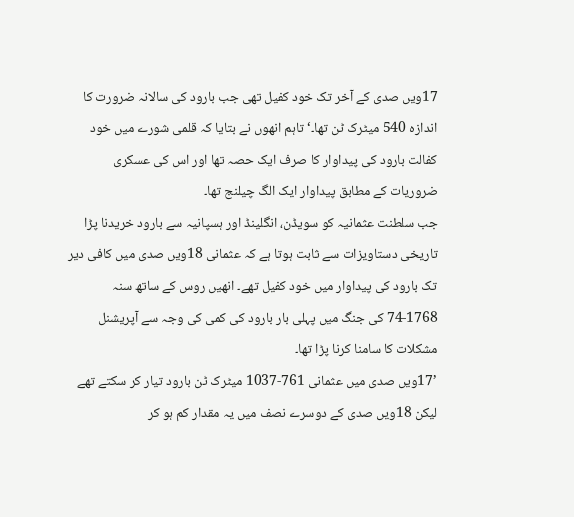17ویں صدی کے آخر تک خود کفیل تھی جب بارود کی سالانہ ضرورت کا اندازہ 540 میٹرک ٹن تھا۔‘ تاہم انھوں نے بتایا کہ قلمی شورے میں خود کفالت بارود کی پیداوار کا صرف ایک حصہ تھا اور اس کی عسکری ضروریات کے مطابق پیداوار ایک الگ چیلنج تھا۔
جب سلطنت عثمانیہ کو سویڈن، انگلینڈ اور ہسپانیہ سے بارود خریدنا پڑا
تاریخی دستاویزات سے ثابت ہوتا ہے کہ عثمانی 18ویں صدی میں کافی دیر تک بارود کی پیداوار میں خود کفیل تھے۔ انھیں روس کے ساتھ سنہ 1768-74 کی جنگ میں پہلی بار بارود کی کمی کی وجہ سے آپریشنل مشکلات کا سامنا کرنا پڑا تھا۔
’17ویں صدی میں عثمانی 761-1037 میٹرک ٹن بارود تیار کر سکتے تھے لیکن 18ویں صدی کے دوسرے نصف میں یہ مقدار کم ہو کر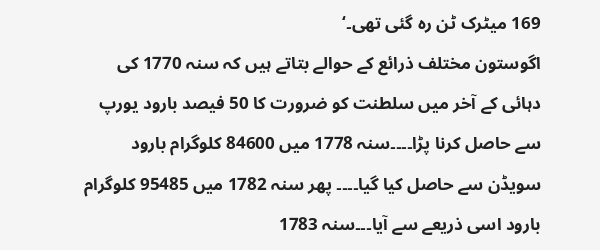169 میٹرک ٹن رہ گئی تھی۔‘
اگوستون مختلف ذرائع کے حوالے بتاتے ہیں کہ سنہ 1770 کی دہائی کے آخر میں سلطنت کو ضرورت کا 50 فیصد بارود یورپ سے حاصل کرنا پڑا۔۔۔۔سنہ 1778 میں 84600 کلوگرام بارود سویڈن سے حاصل کیا گیا۔۔۔۔ پھر سنہ 1782 میں 95485 کلوگرام بارود اسی ذریعے سے آیا۔۔۔سنہ 1783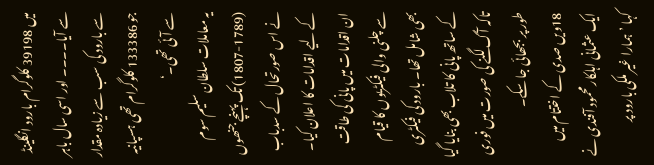میں 39198 کلوگرام بارود انگلینڈ سے آیا۔۔۔۔ اور اسی سال باہر سے بارود کی سب سے زیادہ مقدار جو 133386 کلوگرام تھی ہسپانیہ سے آئی تھی۔‘
یہ معاملات سلطان سلیم سوم (1789-1807) تک پہنچے جنھوں نے اس صورتحال کے سدباب کے لیے اقدامات کا اعلان کیا۔ ان اقدامات میں پانی کی طاقت سے چلنی والی فیکٹریوں کا قیام بھی شامل تھا۔ بارود کی فیکٹری کے ساتھ پانی کا تلاب بھی بنایا گیا تاکہ آگ لگنے کی صورت میں فوری طور پر بجھائی جا سکے۔
18ویں صدی کے اختتام میں ایک عثمانی اہلکار محمود آفندی نے کہا ’ہمارا غیر ملکی بارود پر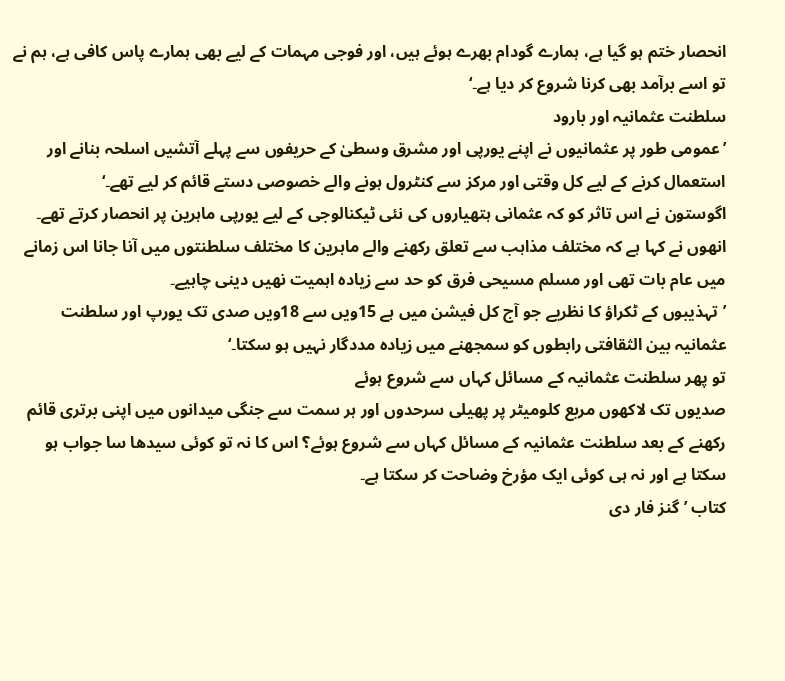انحصار ختم ہو گیا ہے، ہمارے گودام بھرے ہوئے ہیں، اور فوجی مہمات کے لیے بھی ہمارے پاس کافی ہے، ہم نے تو اسے برآمد بھی کرنا شروع کر دیا ہے۔‘
سلطنت عثمانیہ اور بارود
’عمومی طور پر عثمانیوں نے اپنے یورپی اور مشرق وسطیٰ کے حریفوں سے پہلے آتشیں اسلحہ بنانے اور استعمال کرنے کے لیے کل وقتی اور مرکز سے کنٹرول ہونے والے خصوصی دستے قائم کر لیے تھے۔‘
اگوستون نے اس تاثر کو کہ عثمانی ہتھیاروں کی نئی ٹیکنالوجی کے لیے یورپی ماہرین پر انحصار کرتے تھے۔ انھوں نے کہا ہے کہ مختلف مذاہب سے تعلق رکھنے والے ماہرین کا مختلف سلطنتوں میں آنا جانا اس زمانے میں عام بات تھی اور مسلم مسیحی فرق کو حد سے زیادہ اہمیت نھیں دینی چاہیے۔
’تہذیبوں کے ٹکراؤ کا نظریے جو آج کل فیشن میں ہے 15ویں سے 18ویں صدی تک یورپ اور سلطنت عثمانیہ بین الثقافتی رابطوں کو سمجھنے میں زیادہ مددگار نہیں ہو سکتا۔‘
تو پھر سلطنت عثمانیہ کے مسائل کہاں سے شروع ہوئے
صدیوں تک لاکھوں مربع کلومیٹر پر پھیلی سرحدوں اور ہر سمت سے جنگی میدانوں میں اپنی برتری قائم رکھنے کے بعد سلطنت عثمانیہ کے مسائل کہاں سے شروع ہوئے؟ اس کا نہ تو کوئی سیدھا سا جواب ہو سکتا ہے اور نہ ہی کوئی ایک مؤرخ وضاحت کر سکتا ہے۔
کتاب ’گنز فار دی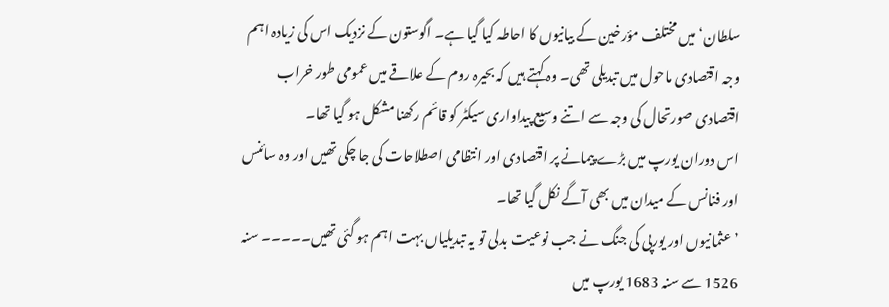سلطان‘ میں مختلف مؤرخین کے بیانیوں کا احاطہ کیا گیا ہے۔ اگوستون کے نزدیک اس کی زیادہ اہم وجہ اقتصادی ماحول میں تبدیلی تھی۔ وہ کہتے ہیں کہ بحیرہ روم کے علاقے میں عمومی طور خراب اقتصادی صورتحال کی وجہ سے اتنے وسیع پیداواری سیکٹر کو قائم رکھنا مشکل ہو گیا تھا۔
اس دوران یورپ میں بڑے پیمانے پر اقتصادی اور انتظامی اصطلاحات کی جا چکی تھیں اور وہ سائنس اور فنانس کے میدان میں بھی آگے نکل گیا تھا۔
’عثمانیوں اور یورپی کی جنگ نے جب نوعیت بدلی تو یہ تبدیلیاں بہت اہم ہو گئی تھیں۔۔۔۔۔ سنہ 1526 سے سنہ 1683 یورپ میں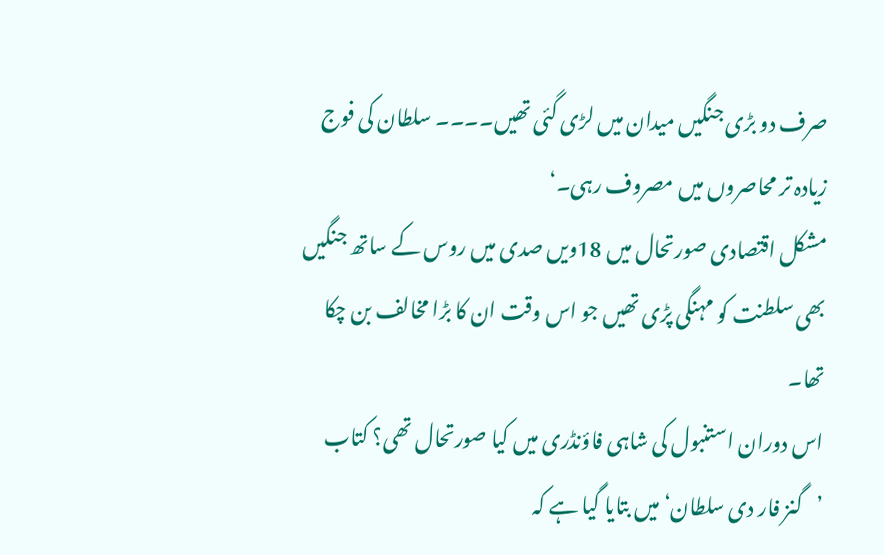صرف دو بڑی جنگیں میدان میں لڑی گئی تھیں۔۔۔۔ سلطان کی فوج زیادہ تر محاصروں میں مصروف رہی۔‘
مشکل اقتصادی صورتحال میں 18ویں صدی میں روس کے ساتھ جنگیں بھی سلطنت کو مہنگی پڑی تھیں جو اس وقت ان کا بڑا مخالف بن چکا تھا۔
اس دوران استنبول کی شاہی فاؤنڈری میں کیا صورتحال تھی؟ کتاب ’گنز فار دی سلطان‘ میں بتایا گیا ہے کہ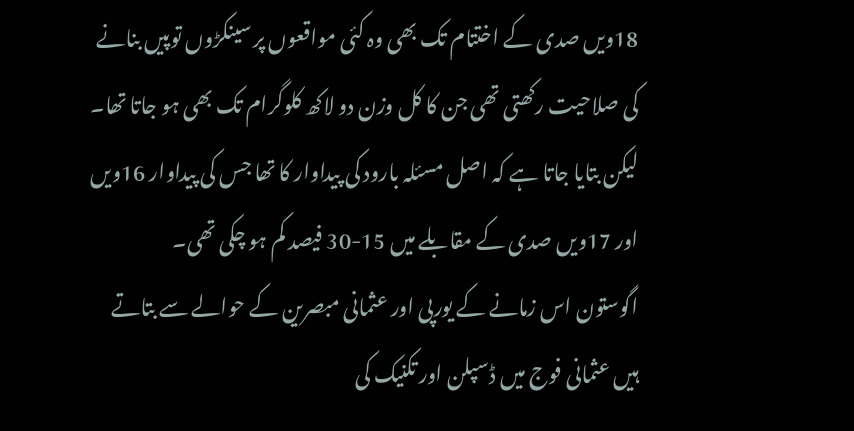18ویں صدی کے اختتام تک بھی وہ کئی مواقعوں پر سینکڑوں توپیں بنانے کی صلاحیت رکھتی تھی جن کا کل وزن دو لاکھ کلوگرام تک بھی ہو جاتا تھا۔ لیکن بتایا جاتا ہے کہ اصل مسئلہ بارود کی پیداوار کا تھا جس کی پیداوار 16ویں اور 17ویں صدی کے مقابلے میں 15-30 فیصد کم ہو چکی تھی۔
اگوستون اس زمانے کے یورپی اور عثمانی مبصرین کے حوالے سے بتاتے ہیں عثمانی فوج میں ڈسپلن اور تکنیک کی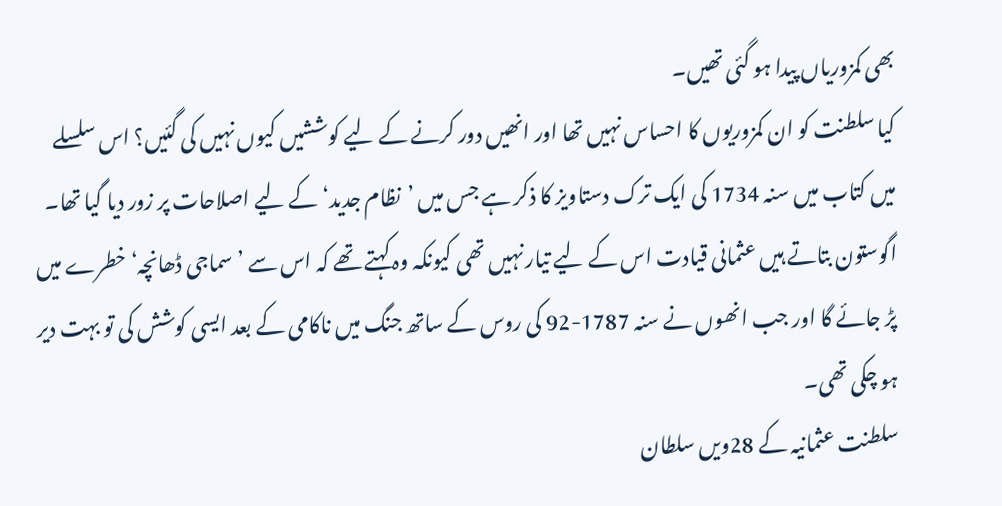بھی کمزوریاں پیدا ہو گئی تھیں۔
کیا سلطنت کو ان کمزوریوں کا احساس نہیں تھا اور انھیں دور کرنے کے لیے کوششیں کیوں نہیں کی گئیں؟ اس سلسلے میں کتاب میں سنہ 1734 کی ایک ترک دستاویز کا ذکر ہے جس میں ’نظام جدید‘ کے لیے اصلاحات پر زور دیا گیا تھا۔
اگوستون بتاتے ہیں عثمانی قیادت اس کے لیے تیار نہیں تھی کیونکہ وہ کہتے تھے کہ اس سے ’سماجی ڈھانچہ‘ خطرے میں پڑ جائے گا اور جب انھوں نے سنہ 1787-92 کی روس کے ساتھ جنگ میں ناکامی کے بعد ایسی کوشش کی تو بہت دیر ہو چکی تھی۔
سلطنت عثمانیہ کے 28ویں سلطان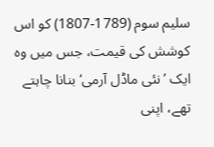سلیم سوم (1789-1807) کو اس کوشش کی قیمت، جس میں وہ ایک ’نئی ماڈل آرمی‘ بنانا چاہتے تھے، اپنی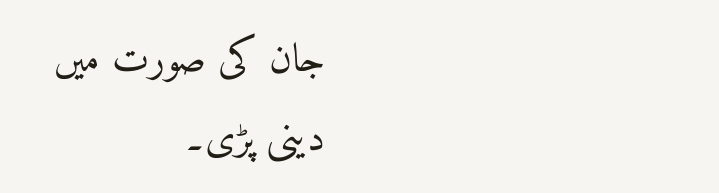جان کی صورت میں دینی پڑی۔